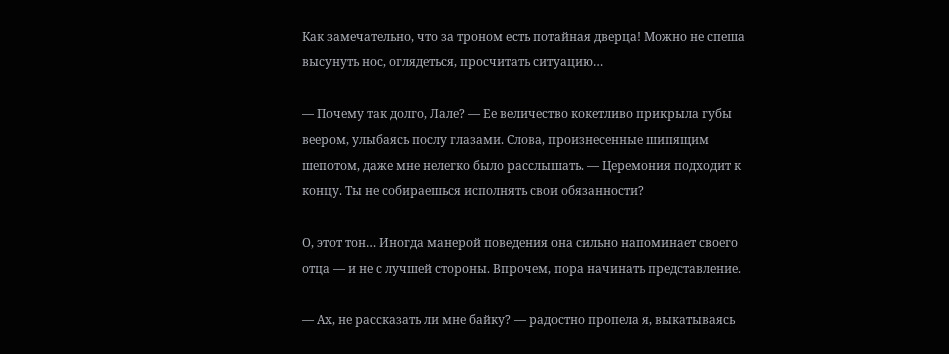Как замечательно, что за троном есть потайная дверца! Можно не спеша высунуть нос, оглядеться, просчитать ситуацию…

— Почему так долго, Лале? — Ее величество кокетливо прикрыла губы веером, улыбаясь послу глазами. Слова, произнесенные шипящим шепотом, даже мне нелегко было расслышать. — Церемония подходит к концу. Ты не собираешься исполнять свои обязанности?

О, этот тон… Иногда манерой поведения она сильно напоминает своего отца — и не с лучшей стороны. Впрочем, пора начинать представление.

— Ах, не рассказать ли мне байку? — радостно пропела я, выкатываясь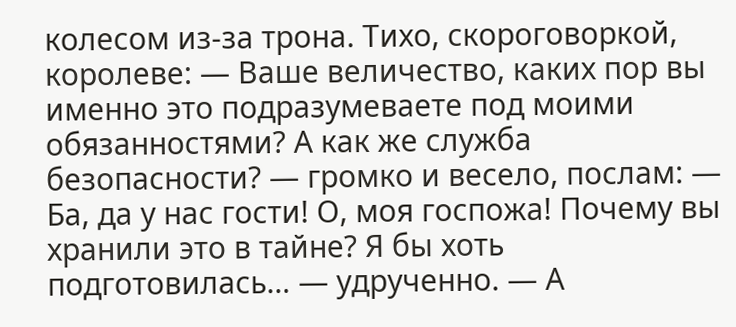колесом из-за трона. Тихо, скороговоркой, королеве: — Ваше величество, каких пор вы именно это подразумеваете под моими обязанностями? А как же служба безопасности? — громко и весело, послам: — Ба, да у нас гости! О, моя госпожа! Почему вы хранили это в тайне? Я бы хоть подготовилась… — удрученно. — А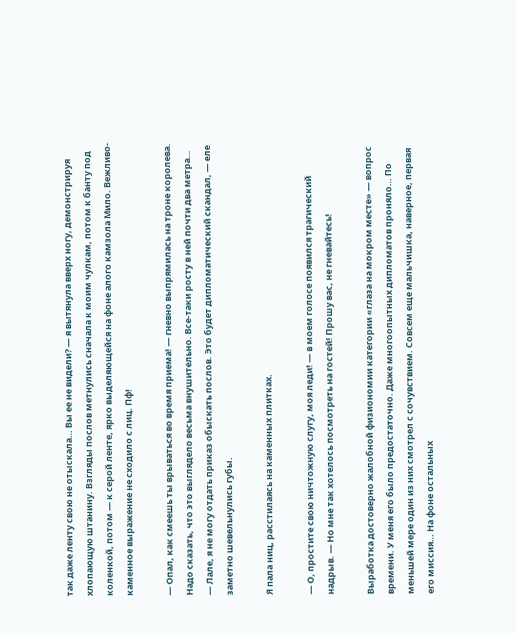так даже ленту свою не отыскала… Вы ее не видели? — я вытянула вверх ногу, демонстрируя хлопающую штанину. Взгляды послов метнулись сначала к моим чулкам, потом к банту под коленкой, потом — к серой ленте, ярко выделяющейся на фоне алого камзола Мило. Вежливо-каменное выражение не сходило с лиц. Пф!

— Опал, как смеешь ты врываться во время приема! — гневно выпрямилась на троне королева. Надо сказать, что это выглядело весьма внушительно. Все-таки росту в ней почти два метра… — Лале, я не могу отдать приказ обыскать послов. Это будет дипломатический скандал, — еле заметно шевельнулись губы.

Я пала ниц, расстилаясь на каменных плитках.

— О, простите свою ничтожную слугу, моя леди! — в моем голосе появился трагический надрыв. — Но мне так хотелось посмотреть на гостей! Прошу вас, не гневайтесь!

Выработка достоверно жалобной физиономии категории «глаза на мокром месте» — вопрос времени. У меня его было предостаточно. Даже многоопытных дипломатов проняло… По меньшей мере один из них смотрел с сочувствием. Совсем еще мальчишка, наверное, первая его миссия… На фоне остальных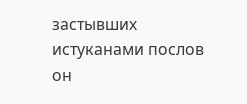застывших истуканами послов он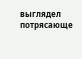выглядел потрясающе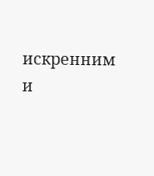искренним и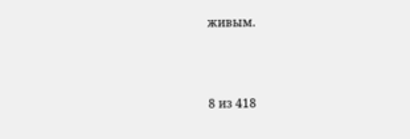живым.



8 из 418